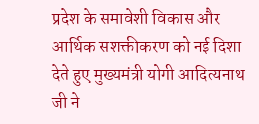प्रदेश के समावेशी विकास और आर्थिक सशक्तीकरण को नई दिशा देते हुए मुख्यमंत्री योगी आदित्यनाथ जी ने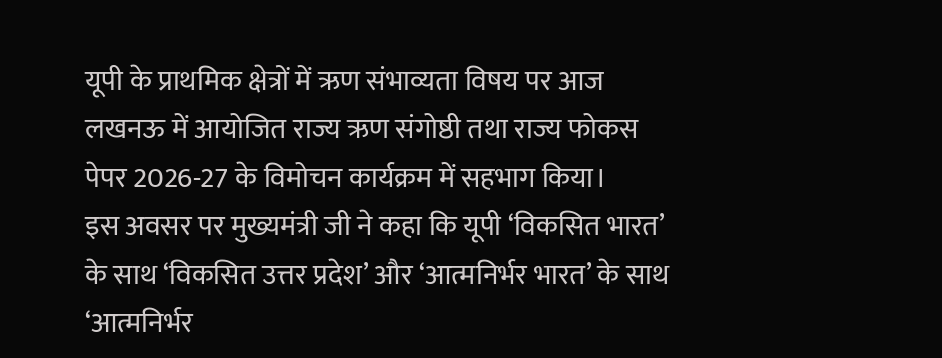यूपी के प्राथमिक क्षेत्रों में ऋण संभाव्यता विषय पर आज लखनऊ में आयोजित राज्य ऋण संगोष्ठी तथा राज्य फोकस पेपर 2026-27 के विमोचन कार्यक्रम में सहभाग किया।
इस अवसर पर मुख्यमंत्री जी ने कहा कि यूपी ‘विकसित भारत’ के साथ ‘विकसित उत्तर प्रदेश’ और ‘आत्मनिर्भर भारत’ के साथ ‘आत्मनिर्भर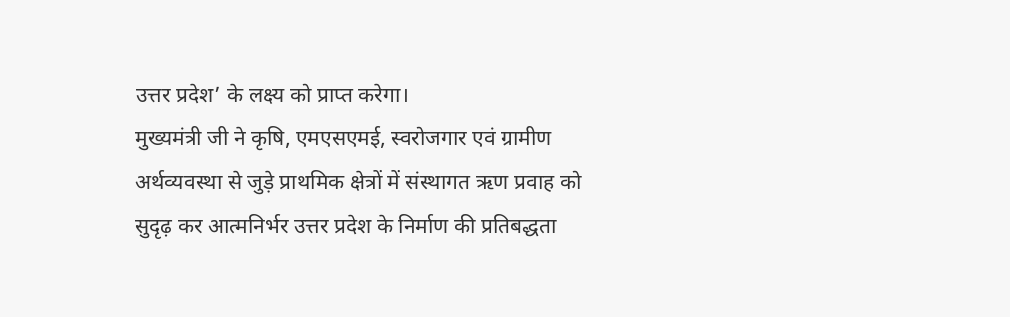उत्तर प्रदेश’ के लक्ष्य को प्राप्त करेगा।
मुख्यमंत्री जी ने कृषि, एमएसएमई, स्वरोजगार एवं ग्रामीण अर्थव्यवस्था से जुड़े प्राथमिक क्षेत्रों में संस्थागत ऋण प्रवाह को सुदृढ़ कर आत्मनिर्भर उत्तर प्रदेश के निर्माण की प्रतिबद्धता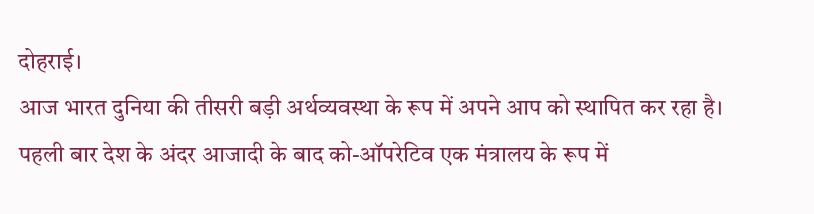दोहराई।
आज भारत दुनिया की तीसरी बड़ी अर्थव्यवस्था के रूप में अपने आप को स्थापित कर रहा है।
पहली बार देश के अंदर आजादी के बाद को-ऑपरेटिव एक मंत्रालय के रूप में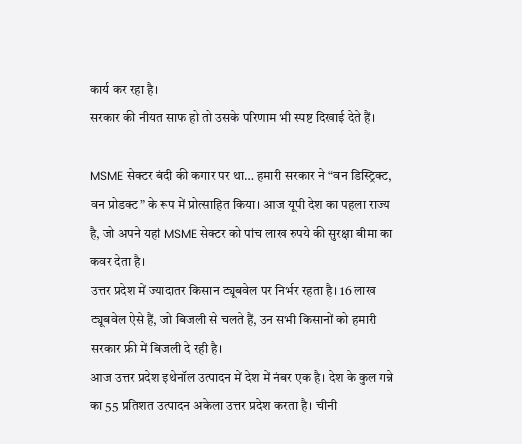कार्य कर रहा है।
सरकार की नीयत साफ हो तो उसके परिणाम भी स्पष्ट दिखाई देते हैं।

MSME सेक्टर बंदी की कगार पर था… हमारी सरकार ने “वन डिस्ट्रिक्ट, वन प्रोडक्ट” के रूप में प्रोत्साहित किया। आज यूपी देश का पहला राज्य है, जो अपने यहां MSME सेक्टर को पांच लाख रुपये की सुरक्षा बीमा का कवर देता है।
उत्तर प्रदेश में ज्यादातर किसान ट्यूबवेल पर निर्भर रहता है। 16 लाख ट्यूबवेल ऐसे हैं, जो बिजली से चलते हैं, उन सभी किसानों को हमारी सरकार फ्री में बिजली दे रही है।
आज उत्तर प्रदेश इथेनॉल उत्पादन में देश में नंबर एक है। देश के कुल गन्ने का 55 प्रतिशत उत्पादन अकेला उत्तर प्रदेश करता है। चीनी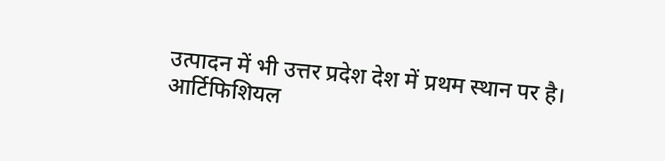उत्पादन में भी उत्तर प्रदेश देश में प्रथम स्थान पर है।
आर्टिफिशियल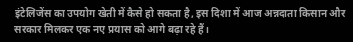इंटेलिजेंस का उपयोग खेती में कैसे हो सकता है, इस दिशा में आज अन्नदाता किसान और सरकार मिलकर एक नए प्रयास को आगे बढ़ा रहे हैं।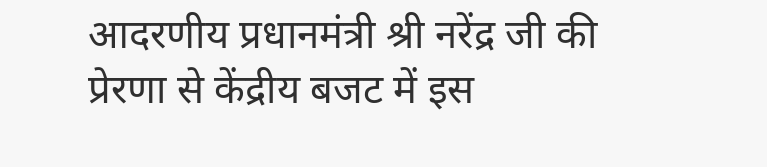आदरणीय प्रधानमंत्री श्री नरेंद्र जी की प्रेरणा से केंद्रीय बजट में इस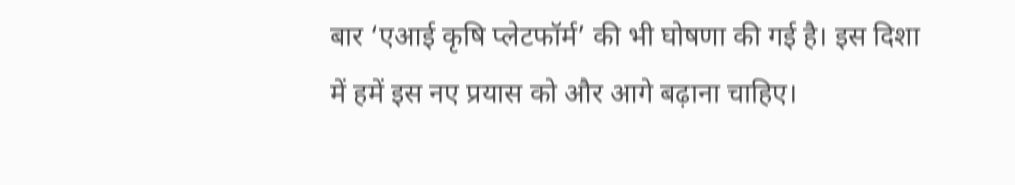बार ‘एआई कृषि प्लेटफॉर्म’ की भी घोषणा की गई है। इस दिशा में हमें इस नए प्रयास को और आगे बढ़ाना चाहिए।